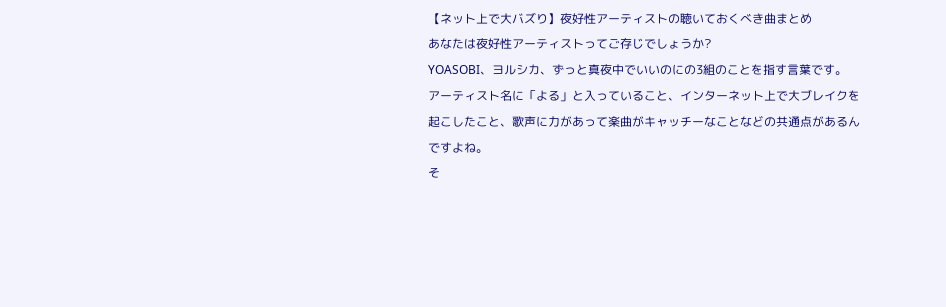【ネット上で大バズり】夜好性アーティストの聴いておくべき曲まとめ
あなたは夜好性アーティストってご存じでしょうか?
YOASOBI、ヨルシカ、ずっと真夜中でいいのにの3組のことを指す言葉です。
アーティスト名に「よる」と入っていること、インターネット上で大ブレイクを起こしたこと、歌声に力があって楽曲がキャッチーなことなどの共通点があるんですよね。
そ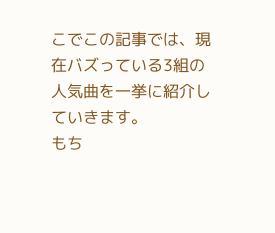こでこの記事では、現在バズっている3組の人気曲を一挙に紹介していきます。
もち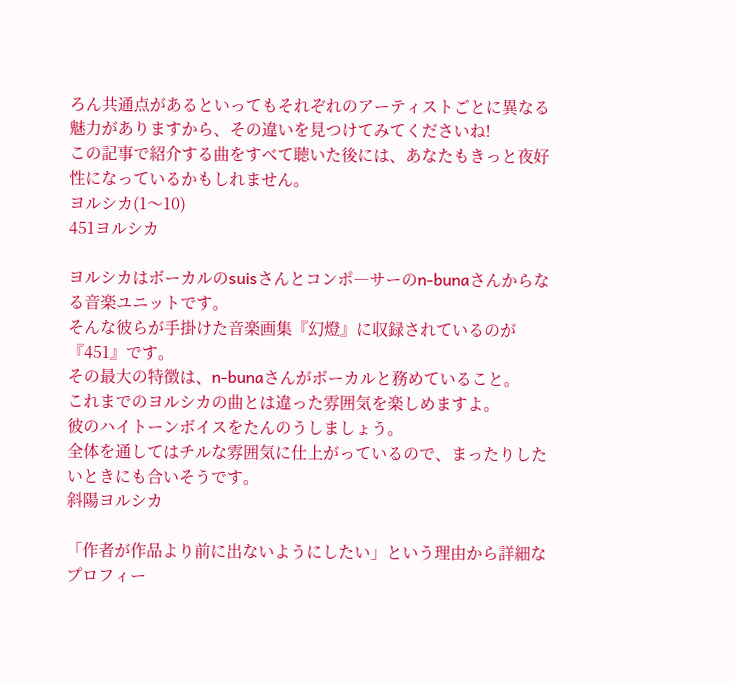ろん共通点があるといってもそれぞれのアーティストごとに異なる魅力がありますから、その違いを見つけてみてくださいね!
この記事で紹介する曲をすべて聴いた後には、あなたもきっと夜好性になっているかもしれません。
ヨルシカ(1〜10)
451ヨルシカ

ヨルシカはボーカルのsuisさんとコンポ―サーのn-bunaさんからなる音楽ユニットです。
そんな彼らが手掛けた音楽画集『幻燈』に収録されているのが『451』です。
その最大の特徴は、n-bunaさんがボーカルと務めていること。
これまでのヨルシカの曲とは違った雰囲気を楽しめますよ。
彼のハイトーンボイスをたんのうしましょう。
全体を通してはチルな雰囲気に仕上がっているので、まったりしたいときにも合いそうです。
斜陽ヨルシカ

「作者が作品より前に出ないようにしたい」という理由から詳細なプロフィー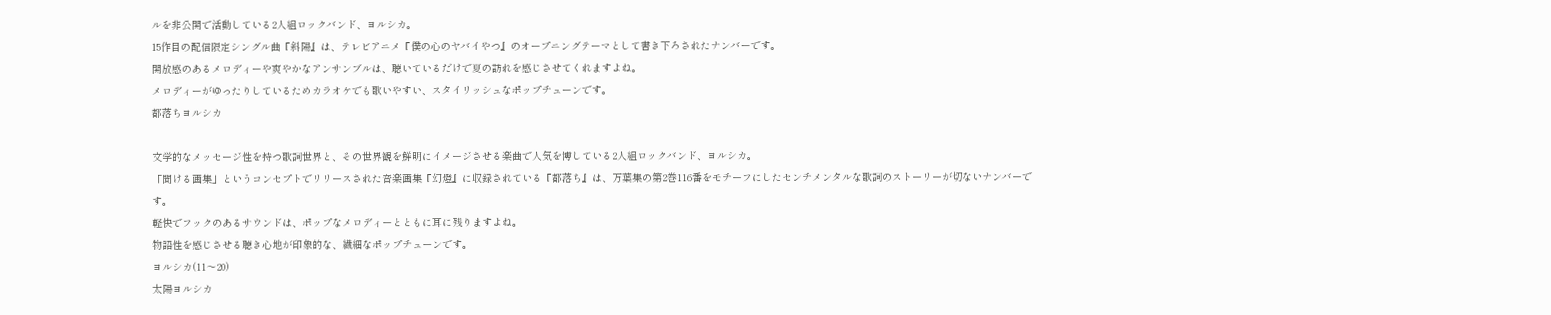ルを非公開で活動している2人組ロックバンド、ヨルシカ。
15作目の配信限定シングル曲『斜陽』は、テレビアニメ『僕の心のヤバイやつ』のオープニングテーマとして書き下ろされたナンバーです。
開放感のあるメロディーや爽やかなアンサンブルは、聴いているだけで夏の訪れを感じさせてくれますよね。
メロディーがゆったりしているためカラオケでも歌いやすい、スタイリッシュなポップチューンです。
都落ちヨルシカ

文学的なメッセージ性を持つ歌詞世界と、その世界観を鮮明にイメージさせる楽曲で人気を博している2人組ロックバンド、ヨルシカ。
「聞ける画集」というコンセプトでリリースされた音楽画集『幻燈』に収録されている『都落ち』は、万葉集の第2巻116番をモチーフにしたセンチメンタルな歌詞のストーリーが切ないナンバーです。
軽快でフックのあるサウンドは、ポップなメロディーとともに耳に残りますよね。
物語性を感じさせる聴き心地が印象的な、繊細なポップチューンです。
ヨルシカ(11〜20)
太陽ヨルシカ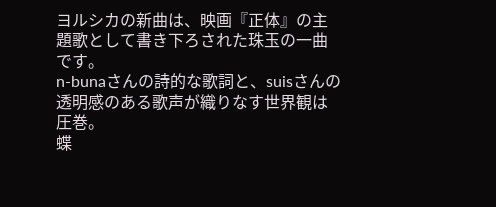ヨルシカの新曲は、映画『正体』の主題歌として書き下ろされた珠玉の一曲です。
n-bunaさんの詩的な歌詞と、suisさんの透明感のある歌声が織りなす世界観は圧巻。
蝶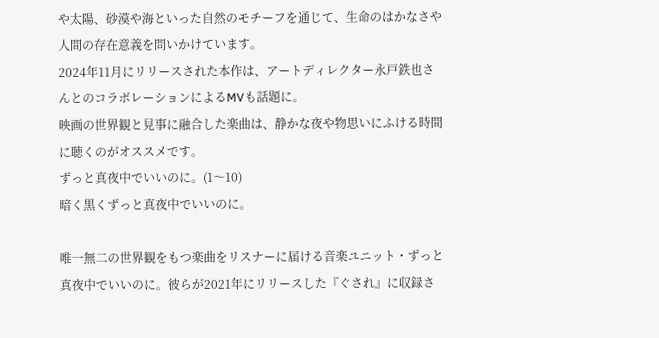や太陽、砂漠や海といった自然のモチーフを通じて、生命のはかなさや人間の存在意義を問いかけています。
2024年11月にリリースされた本作は、アートディレクター永戸鉄也さんとのコラボレーションによるMVも話題に。
映画の世界観と見事に融合した楽曲は、静かな夜や物思いにふける時間に聴くのがオススメです。
ずっと真夜中でいいのに。(1〜10)
暗く黒くずっと真夜中でいいのに。

唯一無二の世界観をもつ楽曲をリスナーに届ける音楽ユニット・ずっと真夜中でいいのに。彼らが2021年にリリースした『ぐされ』に収録さ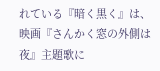れている『暗く黒く』は、映画『さんかく窓の外側は夜』主題歌に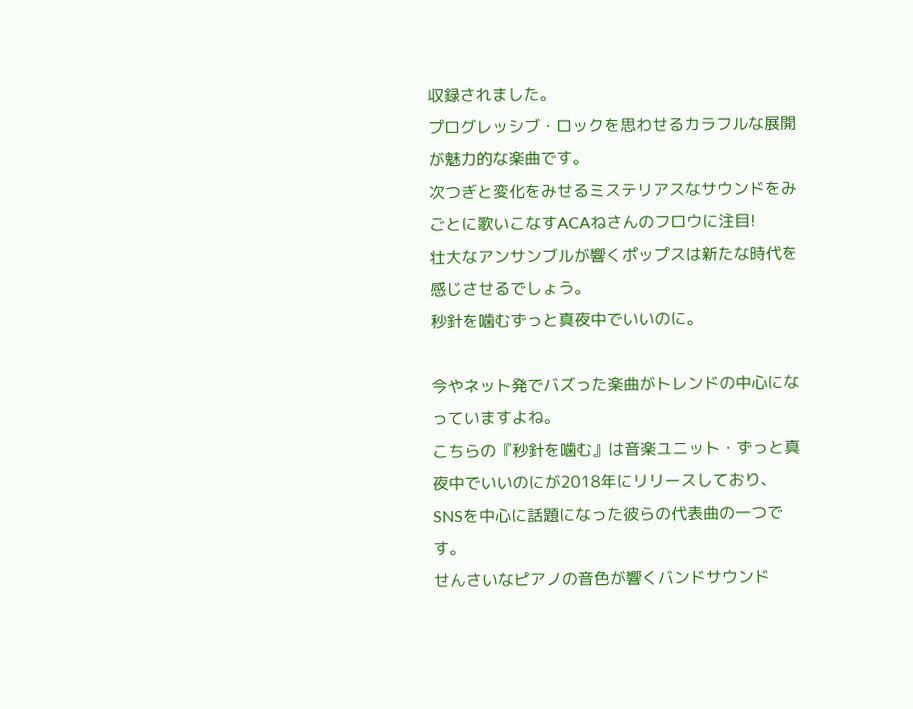収録されました。
プログレッシブ・ロックを思わせるカラフルな展開が魅力的な楽曲です。
次つぎと変化をみせるミステリアスなサウンドをみごとに歌いこなすACAねさんのフロウに注目!
壮大なアンサンブルが響くポップスは新たな時代を感じさせるでしょう。
秒針を噛むずっと真夜中でいいのに。

今やネット発でバズった楽曲がトレンドの中心になっていますよね。
こちらの『秒針を噛む』は音楽ユニット・ずっと真夜中でいいのにが2018年にリリースしており、SNSを中心に話題になった彼らの代表曲の一つです。
せんさいなピアノの音色が響くバンドサウンド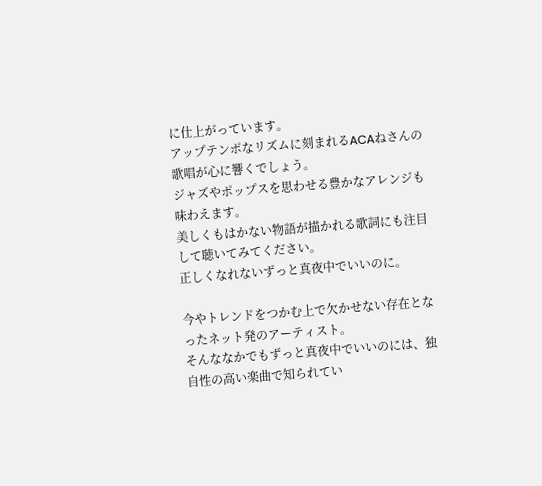に仕上がっています。
アップテンポなリズムに刻まれるACAねさんの歌唱が心に響くでしょう。
ジャズやポップスを思わせる豊かなアレンジも味わえます。
美しくもはかない物語が描かれる歌詞にも注目して聴いてみてください。
正しくなれないずっと真夜中でいいのに。

今やトレンドをつかむ上で欠かせない存在となったネット発のアーティスト。
そんななかでもずっと真夜中でいいのには、独自性の高い楽曲で知られてい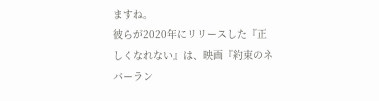ますね。
彼らが2020年にリリースした『正しくなれない』は、映画『約束のネバーラン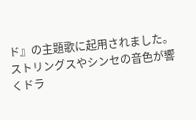ド』の主題歌に起用されました。
ストリングスやシンセの音色が響くドラ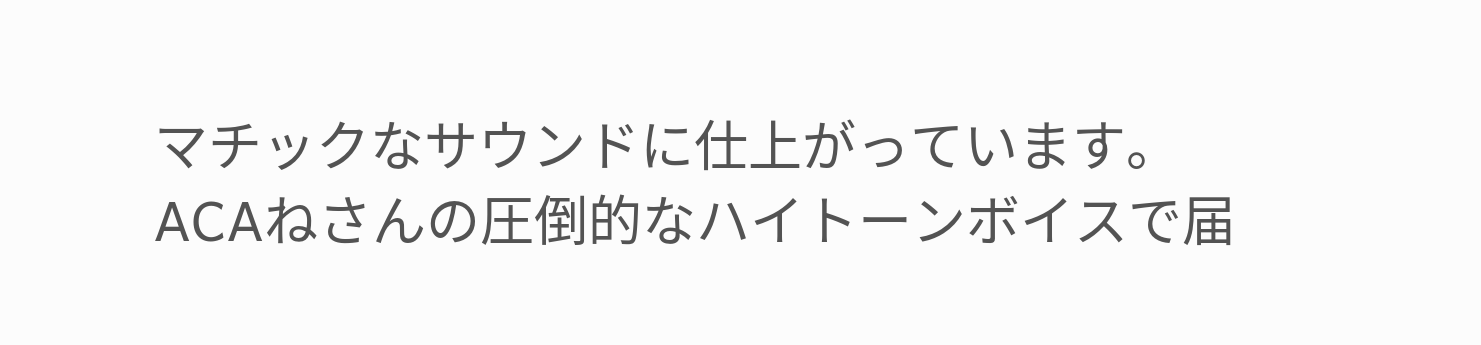マチックなサウンドに仕上がっています。
ACAねさんの圧倒的なハイトーンボイスで届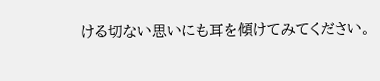ける切ない思いにも耳を傾けてみてください。